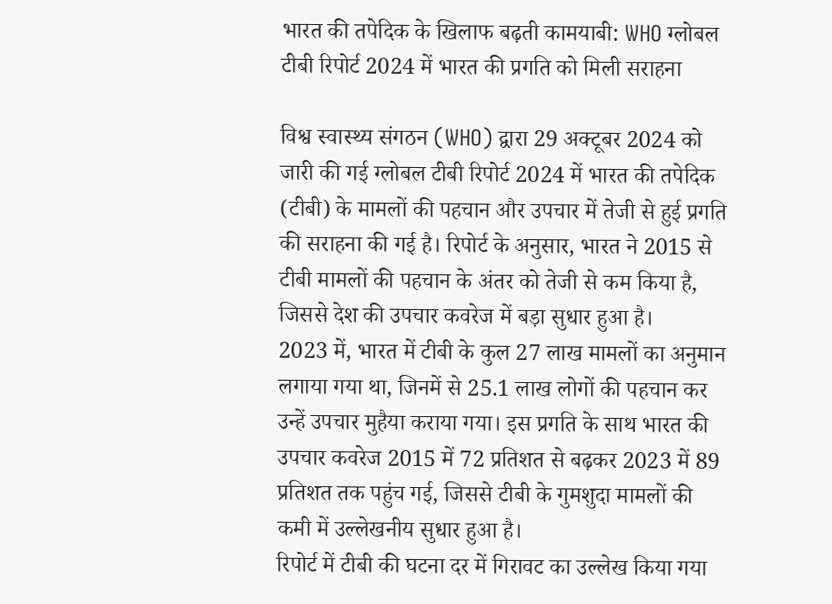भारत की तपेदिक के खिलाफ बढ़ती कामयाबी: WHO ग्लोबल टीबी रिपोर्ट 2024 में भारत की प्रगति को मिली सराहना

विश्व स्वास्थ्य संगठन (WHO) द्वारा 29 अक्टूबर 2024 को जारी की गई ग्लोबल टीबी रिपोर्ट 2024 में भारत की तपेदिक (टीबी) के मामलों की पहचान और उपचार में तेजी से हुई प्रगति की सराहना की गई है। रिपोर्ट के अनुसार, भारत ने 2015 से टीबी मामलों की पहचान के अंतर को तेजी से कम किया है, जिससे देश की उपचार कवरेज में बड़ा सुधार हुआ है।
2023 में, भारत में टीबी के कुल 27 लाख मामलों का अनुमान लगाया गया था, जिनमें से 25.1 लाख लोगों की पहचान कर उन्हें उपचार मुहैया कराया गया। इस प्रगति के साथ भारत की उपचार कवरेज 2015 में 72 प्रतिशत से बढ़कर 2023 में 89 प्रतिशत तक पहुंच गई, जिससे टीबी के गुमशुदा मामलों की कमी में उल्लेखनीय सुधार हुआ है।
रिपोर्ट में टीबी की घटना दर में गिरावट का उल्लेख किया गया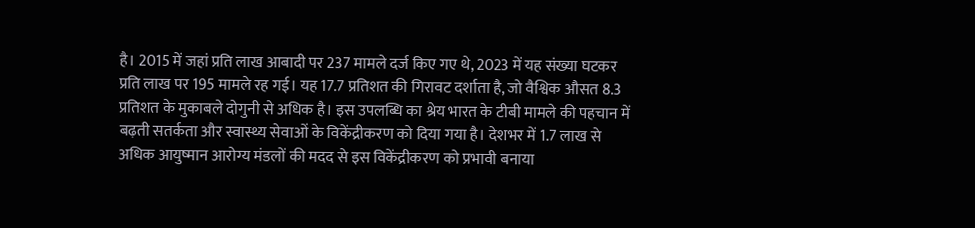है। 2015 में जहां प्रति लाख आबादी पर 237 मामले दर्ज किए गए थे, 2023 में यह संख्या घटकर प्रति लाख पर 195 मामले रह गई। यह 17.7 प्रतिशत की गिरावट दर्शाता है, जो वैश्विक औसत 8.3 प्रतिशत के मुकाबले दोगुनी से अधिक है। इस उपलब्धि का श्रेय भारत के टीबी मामले की पहचान में बढ़ती सतर्कता और स्वास्थ्य सेवाओं के विकेंद्रीकरण को दिया गया है। देशभर में 1.7 लाख से अधिक आयुष्मान आरोग्य मंडलों की मदद से इस विकेंद्रीकरण को प्रभावी बनाया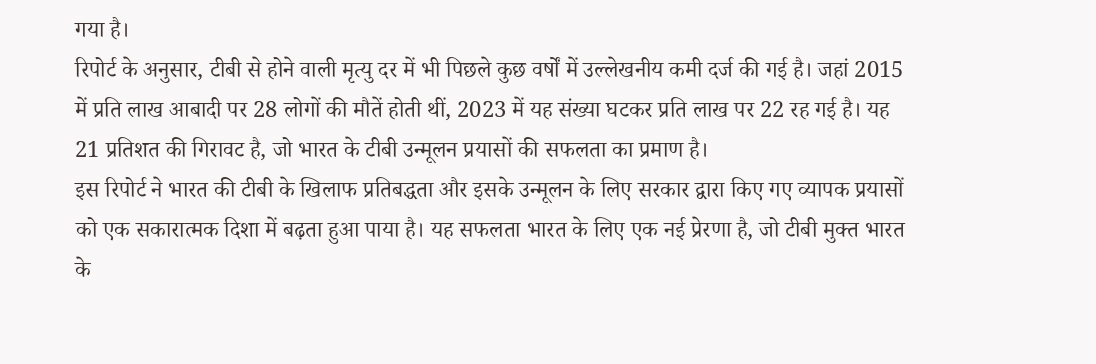गया है।
रिपोर्ट के अनुसार, टीबी से होने वाली मृत्यु दर में भी पिछले कुछ वर्षों में उल्लेखनीय कमी दर्ज की गई है। जहां 2015 में प्रति लाख आबादी पर 28 लोगों की मौतें होती थीं, 2023 में यह संख्या घटकर प्रति लाख पर 22 रह गई है। यह 21 प्रतिशत की गिरावट है, जो भारत के टीबी उन्मूलन प्रयासों की सफलता का प्रमाण है।
इस रिपोर्ट ने भारत की टीबी के खिलाफ प्रतिबद्धता और इसके उन्मूलन के लिए सरकार द्वारा किए गए व्यापक प्रयासों को एक सकारात्मक दिशा में बढ़ता हुआ पाया है। यह सफलता भारत के लिए एक नई प्रेरणा है, जो टीबी मुक्त भारत के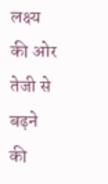लक्ष्य की ओर तेजी से बढ़ने की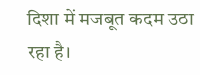दिशा में मजबूत कदम उठा रहा है।